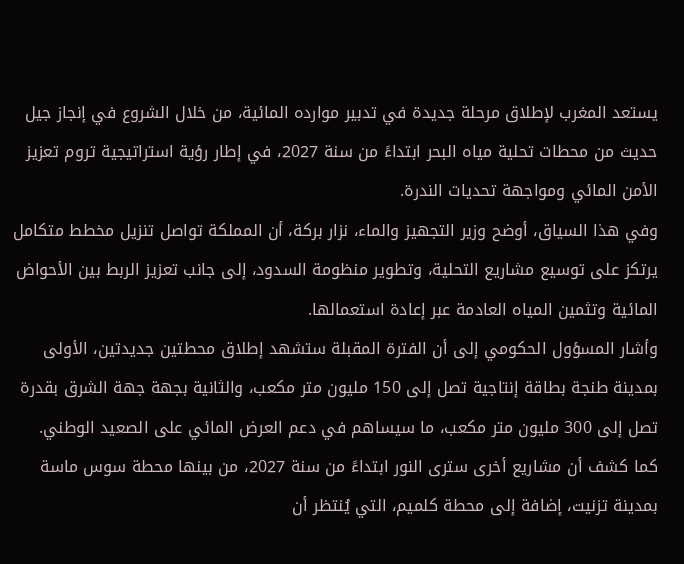يستعد المغرب لإطلاق مرحلة جديدة في تدبير موارده المائية، من خلال الشروع في إنجاز جيل حديث من محطات تحلية مياه البحر ابتداءً من سنة 2027، في إطار رؤية استراتيجية تروم تعزيز الأمن المائي ومواجهة تحديات الندرة.
وفي هذا السياق، أوضح وزير التجهيز والماء، نزار بركة، أن المملكة تواصل تنزيل مخطط متكامل يرتكز على توسيع مشاريع التحلية، وتطوير منظومة السدود، إلى جانب تعزيز الربط بين الأحواض المائية وتثمين المياه العادمة عبر إعادة استعمالها.
وأشار المسؤول الحكومي إلى أن الفترة المقبلة ستشهد إطلاق محطتين جديدتين، الأولى بمدينة طنجة بطاقة إنتاجية تصل إلى 150 مليون متر مكعب، والثانية بجهة جهة الشرق بقدرة تصل إلى 300 مليون متر مكعب، ما سيساهم في دعم العرض المائي على الصعيد الوطني.
كما كشف أن مشاريع أخرى سترى النور ابتداءً من سنة 2027، من بينها محطة سوس ماسة بمدينة تزنيت، إضافة إلى محطة كلميم، التي يُنتظر أن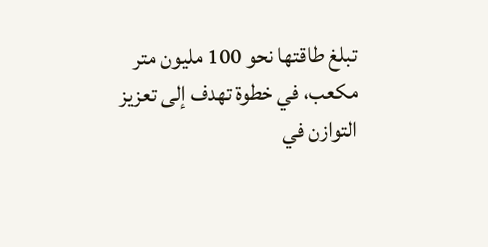تبلغ طاقتها نحو 100 مليون متر مكعب، في خطوة تهدف إلى تعزيز التوازن في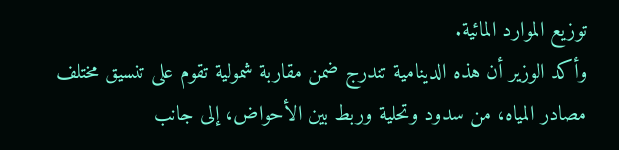توزيع الموارد المائية.
وأكد الوزير أن هذه الدينامية تندرج ضمن مقاربة شمولية تقوم على تنسيق مختلف مصادر المياه، من سدود وتحلية وربط بين الأحواض، إلى جانب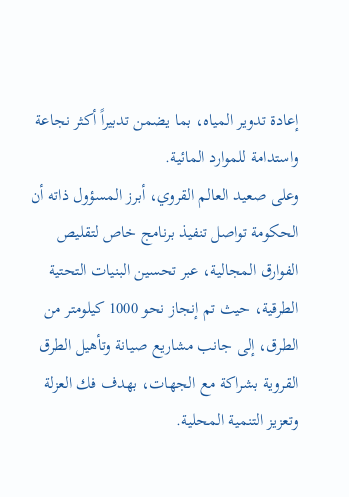إعادة تدوير المياه، بما يضمن تدبيراً أكثر نجاعة واستدامة للموارد المائية.
وعلى صعيد العالم القروي، أبرز المسؤول ذاته أن الحكومة تواصل تنفيذ برنامج خاص لتقليص الفوارق المجالية، عبر تحسين البنيات التحتية الطرقية، حيث تم إنجاز نحو 1000 كيلومتر من الطرق، إلى جانب مشاريع صيانة وتأهيل الطرق القروية بشراكة مع الجهات، بهدف فك العزلة وتعزيز التنمية المحلية.